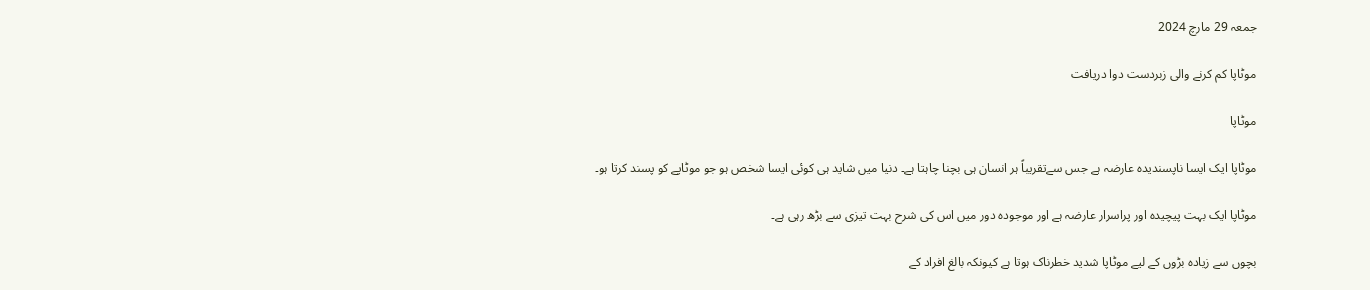جمعہ 29 مارچ 2024

موٹاپا کم کرنے والی زبردست دوا دریافت

موٹاپا

موٹاپا ایک ایسا ناپسندیدہ عارضہ ہے جس سےتقریباً ہر انسان ہی بچنا چاہتا ہے۔ دنیا میں شاید ہی کوئی ایسا شخص ہو جو موٹاپے کو پسند کرتا ہو۔

موٹاپا ایک بہت پیچیدہ اور پراسرار عارضہ ہے اور موجودہ دور میں اس کی شرح بہت تیزی سے بڑھ رہی ہے۔

بچوں سے زیادہ بڑوں کے لیے موٹاپا شدید خطرناک ہوتا ہے کیونکہ بالغ افراد کے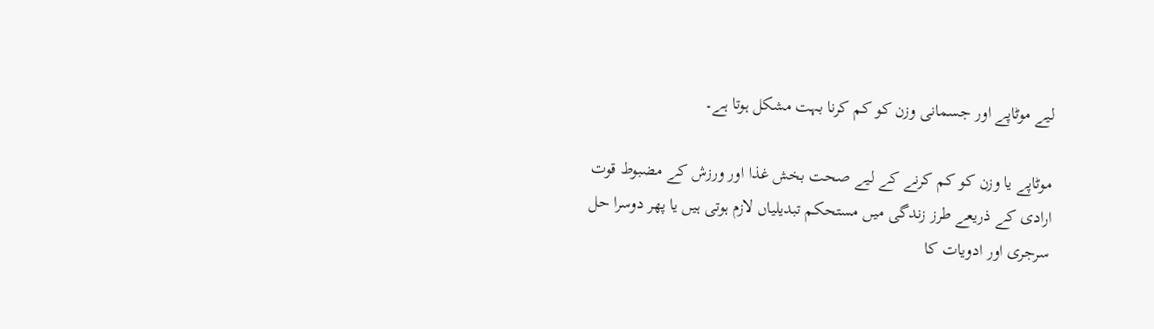لیے موٹاپے اور جسمانی وزن کو کم کرنا بہت مشکل ہوتا ہے۔

موٹاپے یا وزن کو کم کرنے کے لیے صحت بخش غذا اور ورزش کے مضبوط قوت ارادی کے ذریعے طرز زندگی میں مستحکم تبدیلیاں لازم ہوتی ہیں یا پھر دوسرا حل سرجری اور ادویات کا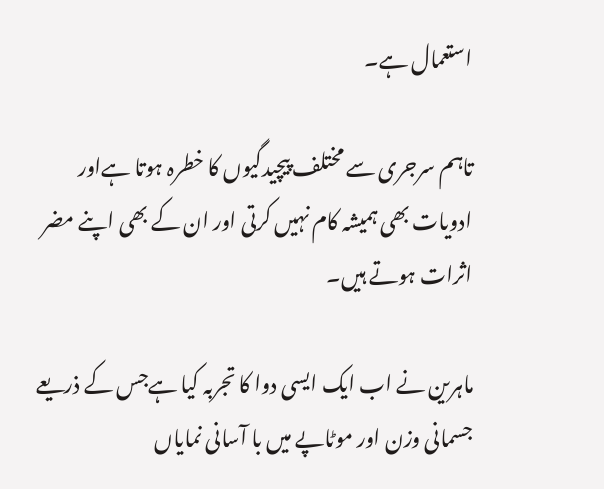استعمال ہے۔

تاہم سرجری سے مختلف پیچیدگیوں کا خطرہ ہوتا ہےاور ادویات بھی ہمیشہ کام نہیں کرتی اور ان کے بھی اپنے مضر اثرات ہوتے ہیں۔

ماہرین نے اب ایک ایسی دوا کا تجربہ کیا ہےجس کے ذریعے جسمانی وزن اور موٹاپے میں با آسانی نمایاں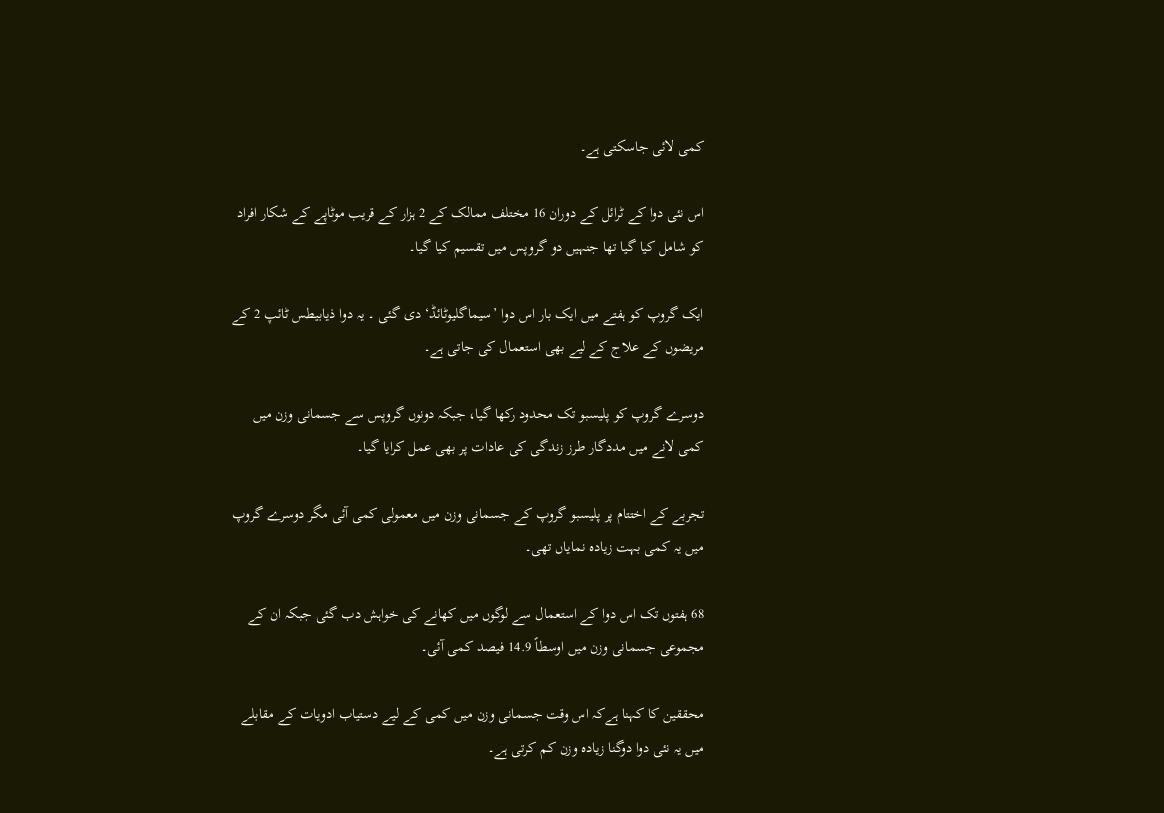کمی لائی جاسکتی ہے۔

اس نئی دوا کے ٹرائل کے دوران 16 مختلف ممالک کے 2 ہزار کے قریب موٹاپے کے شکار افراد کو شامل کیا گیا تھا جنہیں دو گروپس میں تقسیم کیا گیا۔

ایک گروپ کو ہفتے میں ایک بار اس دوا ’سیماگلیوٹائڈ‘ دی گئی ۔ یہ دوا ذیابیطس ٹائپ 2 کے مریضوں کے علاج کے لیے بھی استعمال کی جاتی ہے۔

دوسرے گروپ کو پلیسبو تک محدود رکھا گیا، جبکہ دونوں گروپس سے جسمانی وزن میں کمی لانے میں مددگار طرز زندگی کی عادات پر بھی عمل کرایا گیا۔

تجربے کے اختتام پر پلیسبو گروپ کے جسمانی وزن میں معمولی کمی آئی مگر دوسرے گروپ میں یہ کمی بہت زیادہ نمایاں تھی۔

68 ہفتوں تک اس دوا کے استعمال سے لوگوں میں کھانے کی خواہش دب گئی جبکہ ان کے مجموعی جسمانی وزن میں اوسطاً 14.9 فیصد کمی آئی۔

محققین کا کہنا ہےکہ اس وقت جسمانی وزن میں کمی کے لیے دستیاب ادویات کے مقابلے میں یہ نئی دوا دوگنا زیادہ وزن کم کرتی ہے۔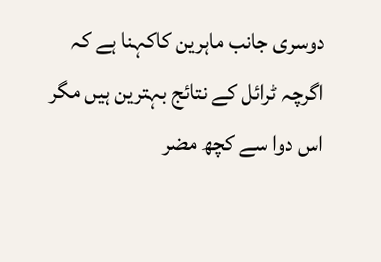دوسری جانب ماہرین کاکہنا ہے کہ اگرچہ ٹرائل کے نتائج بہترین ہیں مگر اس دوا سے کچھ مضر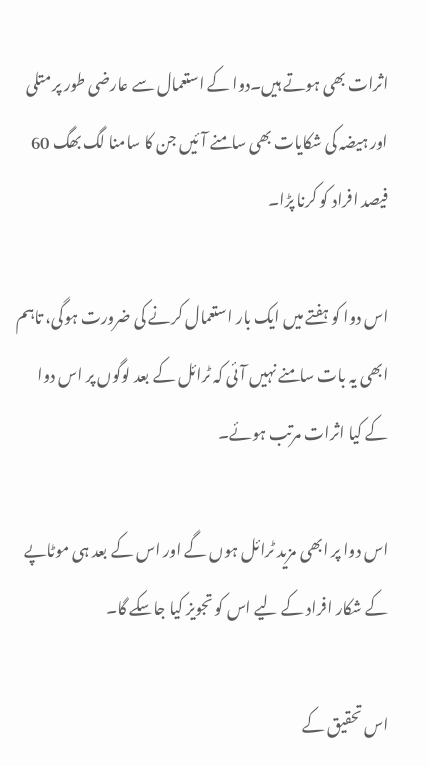اثرات بھی ہوتے ہیں۔دوا کے استعمال سے عارضی طور پر متلی اور ہیضہ کی شکایات بھی سامنے آئیں جن کا سامنا لگ بھگ 60 فیصد افراد کو کرنا پڑا۔

اس دوا کو ہفتے میں ایک بار استعمال کرنے کی ضرورت ہوگی، تاہم ابھی یہ بات سامنے نہیں آئی کہ ٹرائل کے بعد لوگوں پر اس دوا کے کیا اثرات مرتب ہوئے۔

اس دوا پر ابھی مزید ٹرائل ہوں گے اور اس کے بعد ہی موٹاپے کے شکار افراد کے لیے اس کو تجویز کیا جاسکے گا۔

اس تحقیق کے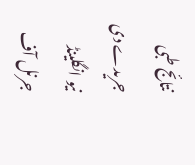نتائج طبی جریدے دی نیو انگلینڈ جرنل آف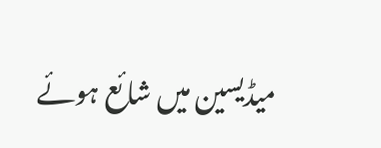میڈیسین میں شائع ہوئے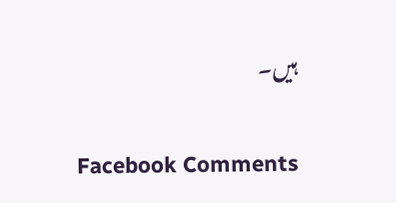ہیں۔

Facebook Comments